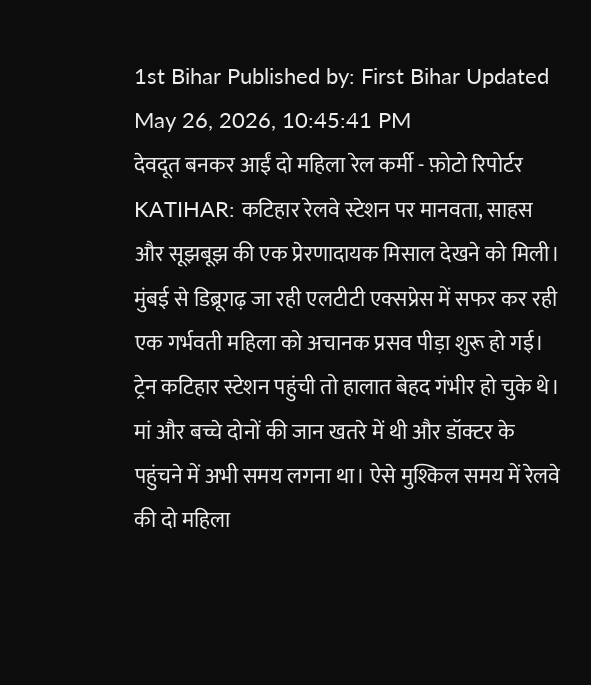1st Bihar Published by: First Bihar Updated May 26, 2026, 10:45:41 PM
देवदूत बनकर आईं दो महिला रेल कर्मी - फ़ोटो रिपोर्टर
KATIHAR: कटिहार रेलवे स्टेशन पर मानवता, साहस और सूझबूझ की एक प्रेरणादायक मिसाल देखने को मिली। मुंबई से डिब्रूगढ़ जा रही एलटीटी एक्सप्रेस में सफर कर रही एक गर्भवती महिला को अचानक प्रसव पीड़ा शुरू हो गई। ट्रेन कटिहार स्टेशन पहुंची तो हालात बेहद गंभीर हो चुके थे। मां और बच्चे दोनों की जान खतरे में थी और डॉक्टर के पहुंचने में अभी समय लगना था। ऐसे मुश्किल समय में रेलवे की दो महिला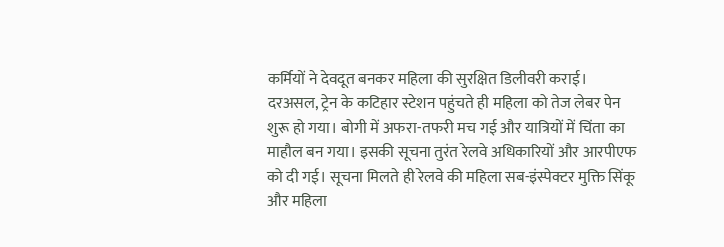कर्मियों ने देवदूत बनकर महिला की सुरक्षित डिलीवरी कराई।
दरअसल, ट्रेन के कटिहार स्टेशन पहुंचते ही महिला को तेज लेबर पेन शुरू हो गया। बोगी में अफरा-तफरी मच गई और यात्रियों में चिंता का माहौल बन गया। इसकी सूचना तुरंत रेलवे अधिकारियों और आरपीएफ को दी गई। सूचना मिलते ही रेलवे की महिला सब-इंस्पेक्टर मुक्ति सिंकू और महिला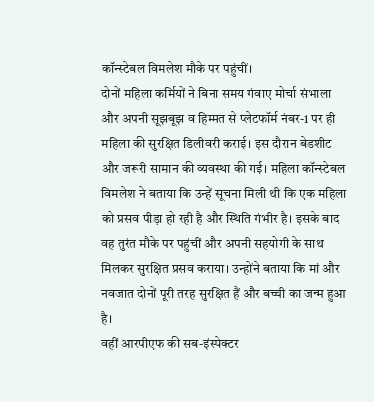कॉन्स्टेबल विमलेश मौके पर पहुंचीं।
दोनों महिला कर्मियों ने बिना समय गंवाए मोर्चा संभाला और अपनी सूझबूझ व हिम्मत से प्लेटफॉर्म नंबर-1 पर ही महिला की सुरक्षित डिलीवरी कराई। इस दौरान बेडशीट और जरूरी सामान की व्यवस्था की गई। महिला कॉन्स्टेबल विमलेश ने बताया कि उन्हें सूचना मिली थी कि एक महिला को प्रसव पीड़ा हो रही है और स्थिति गंभीर है। इसके बाद वह तुरंत मौके पर पहुंचीं और अपनी सहयोगी के साथ मिलकर सुरक्षित प्रसव कराया। उन्होंने बताया कि मां और नवजात दोनों पूरी तरह सुरक्षित हैं और बच्ची का जन्म हुआ है।
वहीं आरपीएफ की सब-इंस्पेक्टर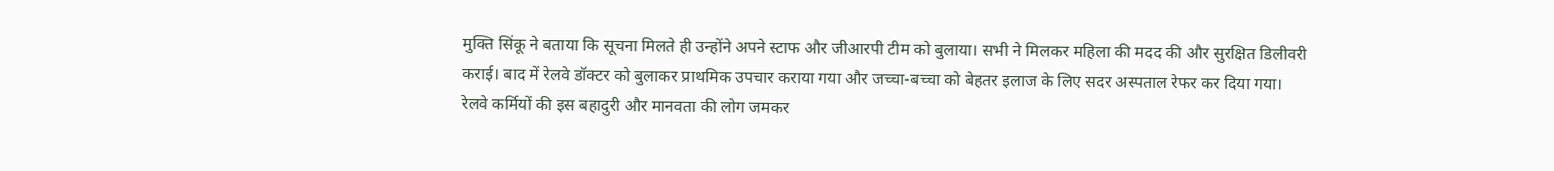मुक्ति सिंकू ने बताया कि सूचना मिलते ही उन्होंने अपने स्टाफ और जीआरपी टीम को बुलाया। सभी ने मिलकर महिला की मदद की और सुरक्षित डिलीवरी कराई। बाद में रेलवे डॉक्टर को बुलाकर प्राथमिक उपचार कराया गया और जच्चा-बच्चा को बेहतर इलाज के लिए सदर अस्पताल रेफर कर दिया गया। रेलवे कर्मियों की इस बहादुरी और मानवता की लोग जमकर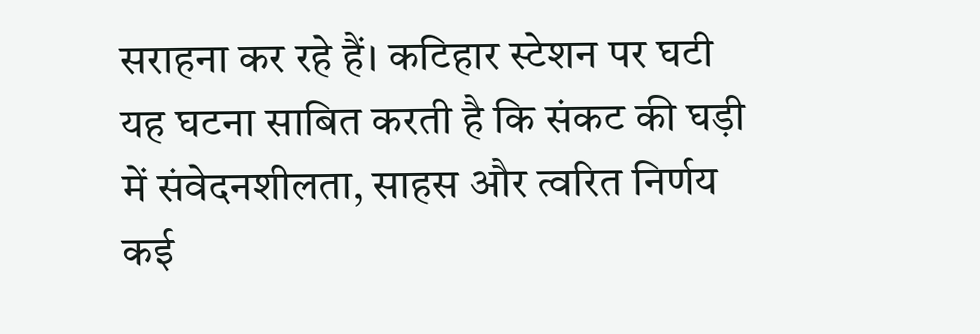सराहना कर रहे हैं। कटिहार स्टेशन पर घटी यह घटना साबित करती है कि संकट की घड़ी में संवेदनशीलता, साहस और त्वरित निर्णय कई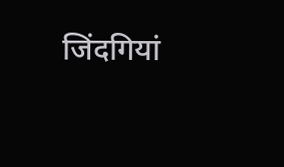जिंदगियां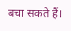बचा सकते हैं।